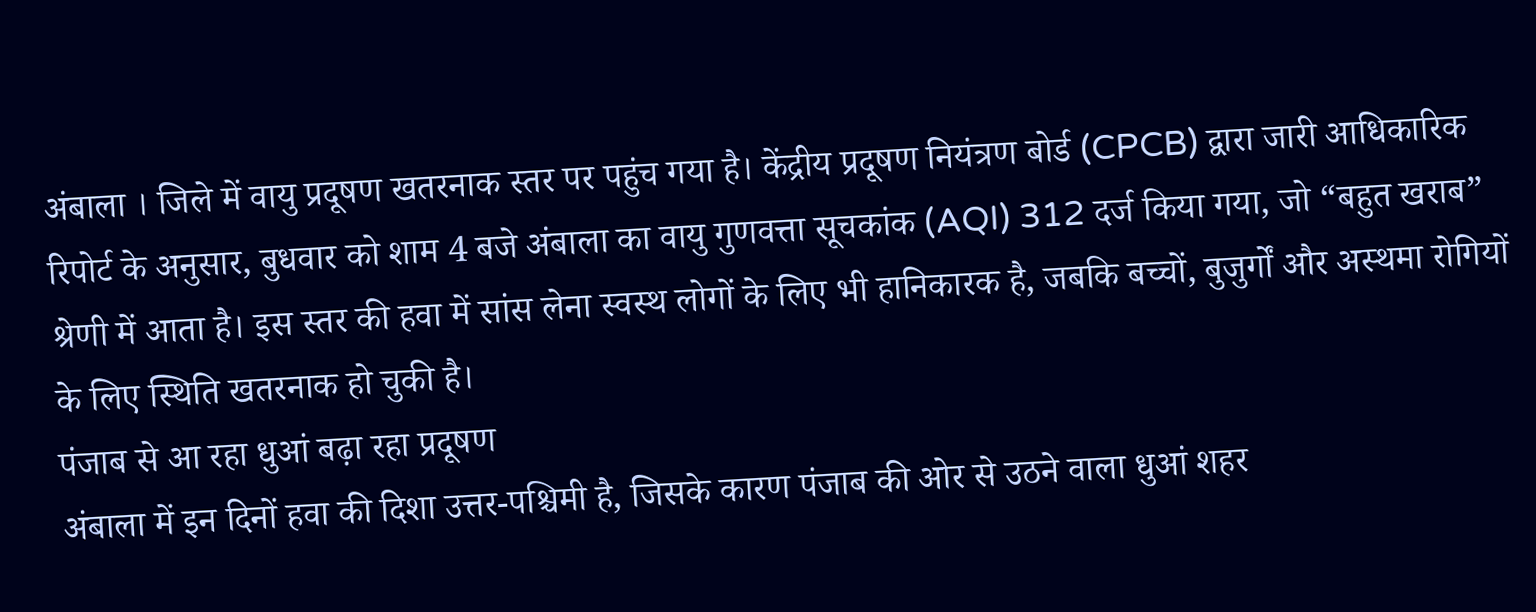अंबाला । जिले में वायु प्रदूषण खतरनाक स्तर पर पहुंच गया है। केंद्रीय प्रदूषण नियंत्रण बोर्ड (CPCB) द्वारा जारी आधिकारिक रिपोर्ट के अनुसार, बुधवार को शाम 4 बजे अंबाला का वायु गुणवत्ता सूचकांक (AQI) 312 दर्ज किया गया, जो “बहुत खराब” श्रेणी में आता है। इस स्तर की हवा में सांस लेना स्वस्थ लोगों के लिए भी हानिकारक है, जबकि बच्चों, बुजुर्गों और अस्थमा रोगियों के लिए स्थिति खतरनाक हो चुकी है।
पंजाब से आ रहा धुआं बढ़ा रहा प्रदूषण
अंबाला में इन दिनों हवा की दिशा उत्तर-पश्चिमी है, जिसके कारण पंजाब की ओर से उठने वाला धुआं शहर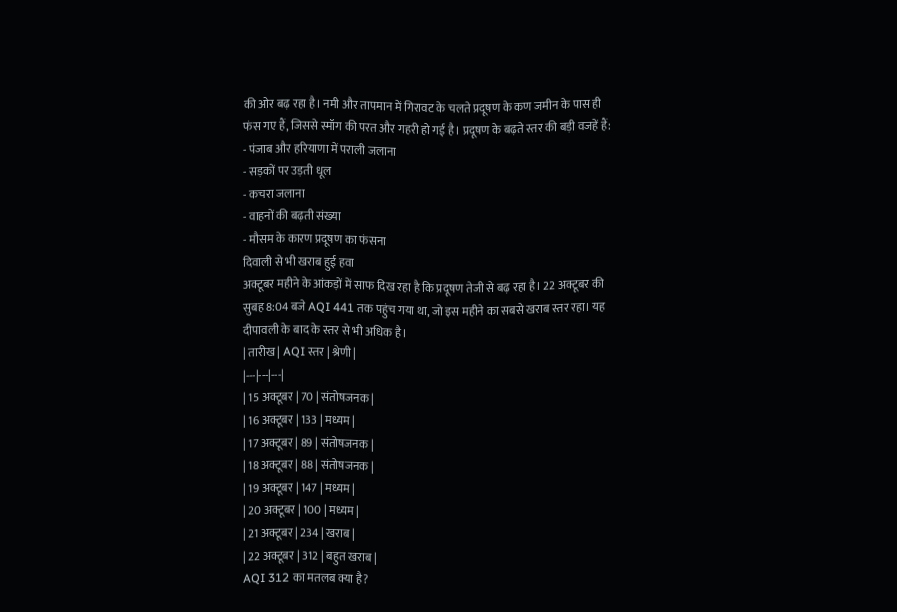की ओर बढ़ रहा है। नमी और तापमान में गिरावट के चलते प्रदूषण के कण जमीन के पास ही फंस गए हैं, जिससे स्मॉग की परत और गहरी हो गई है। प्रदूषण के बढ़ते स्तर की बड़ी वजहें हैं:
- पंजाब और हरियाणा में पराली जलाना
- सड़कों पर उड़ती धूल
- कचरा जलाना
- वाहनों की बढ़ती संख्या
- मौसम के कारण प्रदूषण का फंसना
दिवाली से भी खराब हुई हवा
अक्टूबर महीने के आंकड़ों में साफ दिख रहा है कि प्रदूषण तेजी से बढ़ रहा है। 22 अक्टूबर की सुबह 8:04 बजे AQI 441 तक पहुंच गया था, जो इस महीने का सबसे खराब स्तर रहा। यह दीपावली के बाद के स्तर से भी अधिक है।
| तारीख | AQI स्तर | श्रेणी |
|---|---|---|
| 15 अक्टूबर | 70 | संतोषजनक |
| 16 अक्टूबर | 133 | मध्यम |
| 17 अक्टूबर | 89 | संतोषजनक |
| 18 अक्टूबर | 88 | संतोषजनक |
| 19 अक्टूबर | 147 | मध्यम |
| 20 अक्टूबर | 100 | मध्यम |
| 21 अक्टूबर | 234 | खराब |
| 22 अक्टूबर | 312 | बहुत खराब |
AQI 312 का मतलब क्या है?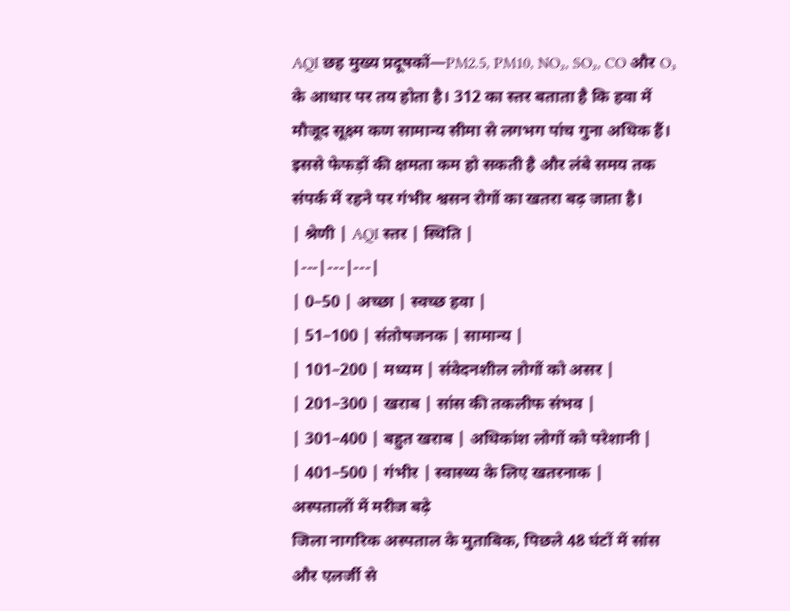AQI छह मुख्य प्रदूषकों—PM2.5, PM10, NO₂, SO₂, CO और O₃ के आधार पर तय होता है। 312 का स्तर बताता है कि हवा में मौजूद सूक्ष्म कण सामान्य सीमा से लगभग पांच गुना अधिक हैं। इससे फेफड़ों की क्षमता कम हो सकती है और लंबे समय तक संपर्क में रहने पर गंभीर श्वसन रोगों का खतरा बढ़ जाता है।
| श्रेणी | AQI स्तर | स्थिति |
|---|---|---|
| 0–50 | अच्छा | स्वच्छ हवा |
| 51–100 | संतोषजनक | सामान्य |
| 101–200 | मध्यम | संवेदनशील लोगों को असर |
| 201–300 | खराब | सांस की तकलीफ संभव |
| 301–400 | बहुत खराब | अधिकांश लोगों को परेशानी |
| 401–500 | गंभीर | स्वास्थ्य के लिए खतरनाक |
अस्पतालों में मरीज बढ़े
जिला नागरिक अस्पताल के मुताबिक, पिछले 48 घंटों में सांस और एलर्जी से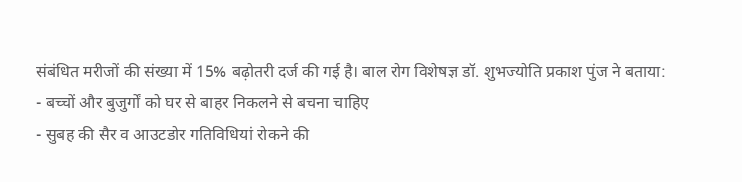संबंधित मरीजों की संख्या में 15% बढ़ोतरी दर्ज की गई है। बाल रोग विशेषज्ञ डॉ. शुभज्योति प्रकाश पुंज ने बताया:
- बच्चों और बुजुर्गों को घर से बाहर निकलने से बचना चाहिए
- सुबह की सैर व आउटडोर गतिविधियां रोकने की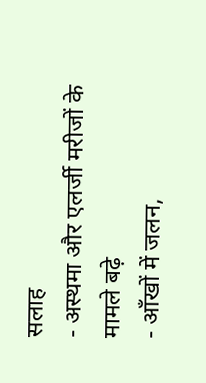सलाह
- अस्थमा और एलर्जी मरीजों के मामले बढ़े
- आँखों में जलन,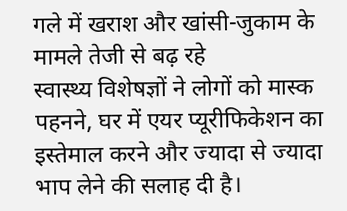गले में खराश और खांसी-जुकाम के मामले तेजी से बढ़ रहे
स्वास्थ्य विशेषज्ञों ने लोगों को मास्क पहनने, घर में एयर प्यूरीफिकेशन का इस्तेमाल करने और ज्यादा से ज्यादा भाप लेने की सलाह दी है।